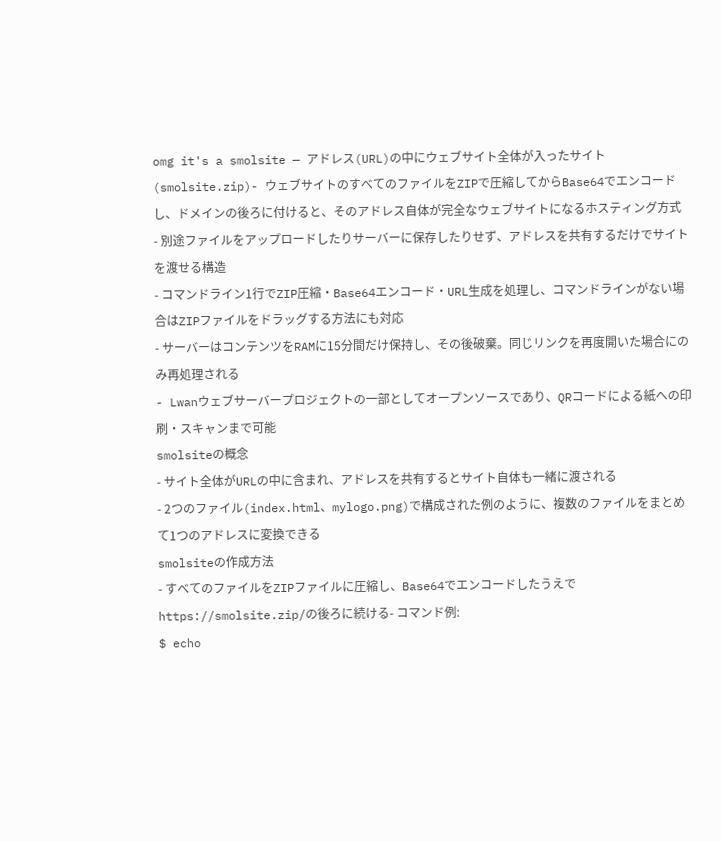omg it's a smolsite — アドレス(URL)の中にウェブサイト全体が入ったサイト
(smolsite.zip)- ウェブサイトのすべてのファイルをZIPで圧縮してからBase64でエンコードし、ドメインの後ろに付けると、そのアドレス自体が完全なウェブサイトになるホスティング方式
- 別途ファイルをアップロードしたりサーバーに保存したりせず、アドレスを共有するだけでサイトを渡せる構造
- コマンドライン1行でZIP圧縮・Base64エンコード・URL生成を処理し、コマンドラインがない場合はZIPファイルをドラッグする方法にも対応
- サーバーはコンテンツをRAMに15分間だけ保持し、その後破棄。同じリンクを再度開いた場合にのみ再処理される
- Lwanウェブサーバープロジェクトの一部としてオープンソースであり、QRコードによる紙への印刷・スキャンまで可能
smolsiteの概念
- サイト全体がURLの中に含まれ、アドレスを共有するとサイト自体も一緒に渡される
- 2つのファイル(index.html、mylogo.png)で構成された例のように、複数のファイルをまとめて1つのアドレスに変換できる
smolsiteの作成方法
- すべてのファイルをZIPファイルに圧縮し、Base64でエンコードしたうえで
https://smolsite.zip/の後ろに続ける- コマンド例:
$ echo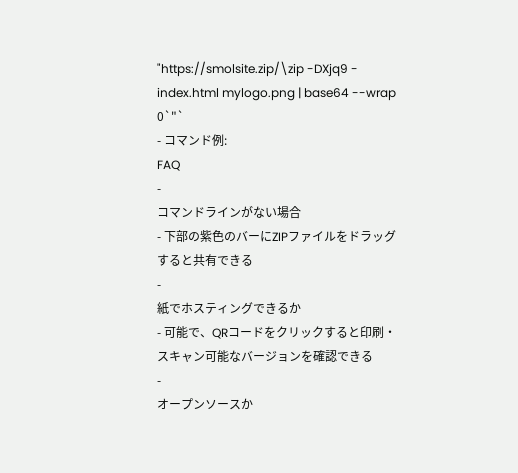"https://smolsite.zip/\zip -DXjq9 - index.html mylogo.png | base64 --wrap 0`"`
- コマンド例:
FAQ
-
コマンドラインがない場合
- 下部の紫色のバーにZIPファイルをドラッグすると共有できる
-
紙でホスティングできるか
- 可能で、QRコードをクリックすると印刷・スキャン可能なバージョンを確認できる
-
オープンソースか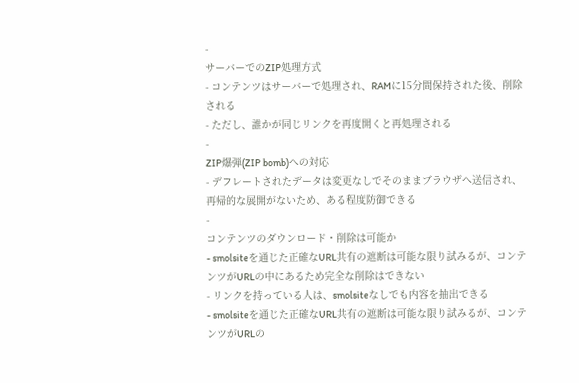-
サーバーでのZIP処理方式
- コンテンツはサーバーで処理され、RAMに15分間保持された後、削除される
- ただし、誰かが同じリンクを再度開くと再処理される
-
ZIP爆弾(ZIP bomb)への対応
- デフレートされたデータは変更なしでそのままブラウザへ送信され、再帰的な展開がないため、ある程度防御できる
-
コンテンツのダウンロード・削除は可能か
- smolsiteを通じた正確なURL共有の遮断は可能な限り試みるが、コンテンツがURLの中にあるため完全な削除はできない
- リンクを持っている人は、smolsiteなしでも内容を抽出できる
- smolsiteを通じた正確なURL共有の遮断は可能な限り試みるが、コンテンツがURLの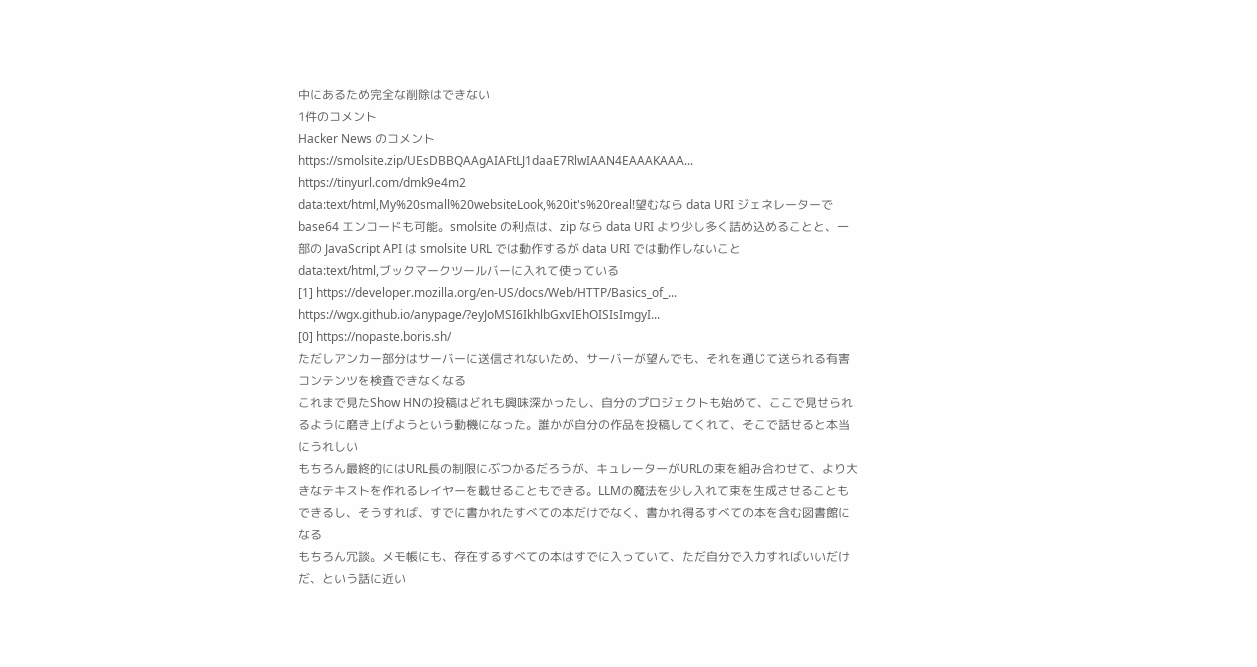中にあるため完全な削除はできない
1件のコメント
Hacker News のコメント
https://smolsite.zip/UEsDBBQAAgAIAFtLJ1daaE7RlwIAAN4EAAAKAAA...
https://tinyurl.com/dmk9e4m2
data:text/html,My%20small%20websiteLook,%20it's%20real!望むなら data URI ジェネレーターで base64 エンコードも可能。smolsite の利点は、zip なら data URI より少し多く詰め込めることと、一部の JavaScript API は smolsite URL では動作するが data URI では動作しないこと
data:text/html,ブックマークツールバーに入れて使っている
[1] https://developer.mozilla.org/en-US/docs/Web/HTTP/Basics_of_...
https://wgx.github.io/anypage/?eyJoMSI6IkhlbGxvIEhOISIsImgyI...
[0] https://nopaste.boris.sh/
ただしアンカー部分はサーバーに送信されないため、サーバーが望んでも、それを通じて送られる有害コンテンツを検査できなくなる
これまで見たShow HNの投稿はどれも興味深かったし、自分のプロジェクトも始めて、ここで見せられるように磨き上げようという動機になった。誰かが自分の作品を投稿してくれて、そこで話せると本当にうれしい
もちろん最終的にはURL長の制限にぶつかるだろうが、キュレーターがURLの束を組み合わせて、より大きなテキストを作れるレイヤーを載せることもできる。LLMの魔法を少し入れて束を生成させることもできるし、そうすれば、すでに書かれたすべての本だけでなく、書かれ得るすべての本を含む図書館になる
もちろん冗談。メモ帳にも、存在するすべての本はすでに入っていて、ただ自分で入力すればいいだけだ、という話に近い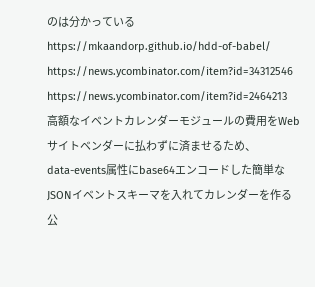のは分かっている
https://mkaandorp.github.io/hdd-of-babel/
https://news.ycombinator.com/item?id=34312546
https://news.ycombinator.com/item?id=2464213
高額なイベントカレンダーモジュールの費用をWebサイトベンダーに払わずに済ませるため、
data-events属性にbase64エンコードした簡単なJSONイベントスキーマを入れてカレンダーを作る公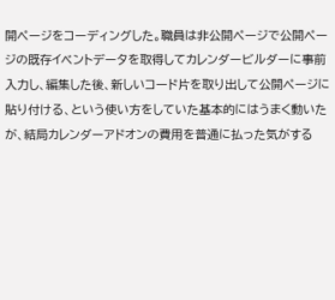開ページをコーディングした。職員は非公開ページで公開ページの既存イベントデータを取得してカレンダービルダーに事前入力し、編集した後、新しいコード片を取り出して公開ページに貼り付ける、という使い方をしていた基本的にはうまく動いたが、結局カレンダーアドオンの費用を普通に払った気がする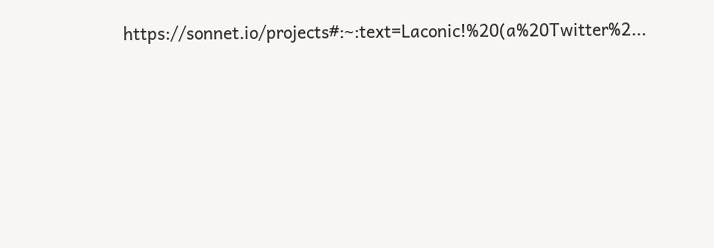https://sonnet.io/projects#:~:text=Laconic!%20(a%20Twitter%2...